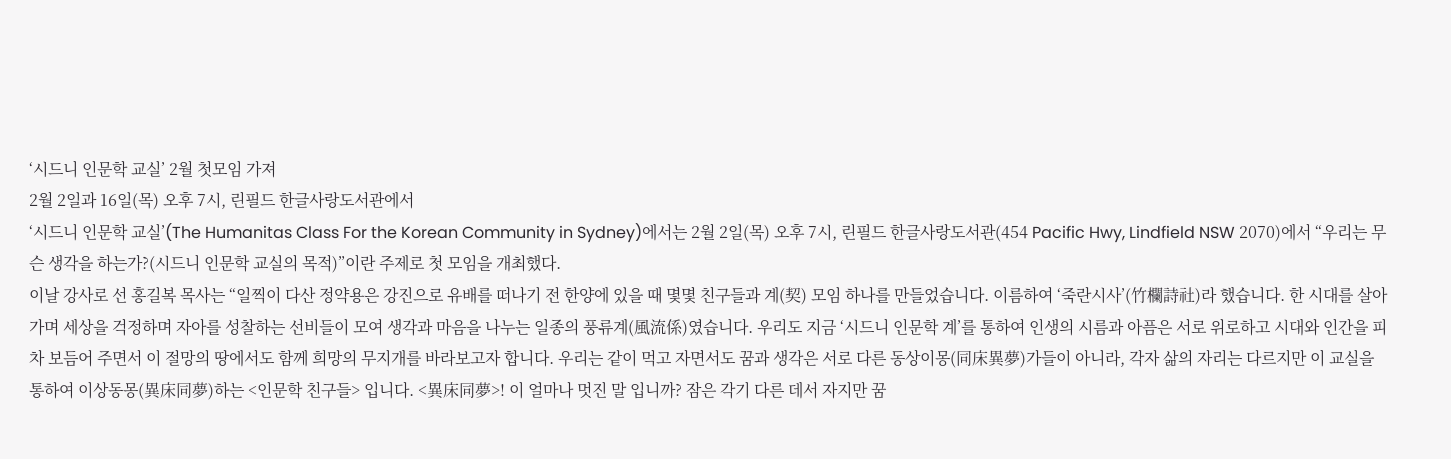‘시드니 인문학 교실’ 2월 첫모임 가져
2월 2일과 16일(목) 오후 7시, 린필드 한글사랑도서관에서
‘시드니 인문학 교실’(The Humanitas Class For the Korean Community in Sydney)에서는 2월 2일(목) 오후 7시, 린필드 한글사랑도서관(454 Pacific Hwy, Lindfield NSW 2070)에서 “우리는 무슨 생각을 하는가?(시드니 인문학 교실의 목적)”이란 주제로 첫 모임을 개최했다.
이날 강사로 선 홍길복 목사는 “일찍이 다산 정약용은 강진으로 유배를 떠나기 전 한양에 있을 때 몇몇 친구들과 계(契) 모임 하나를 만들었습니다. 이름하여 ‘죽란시사’(竹欄詩社)라 했습니다. 한 시대를 살아가며 세상을 걱정하며 자아를 성찰하는 선비들이 모여 생각과 마음을 나누는 일종의 풍류계(風流係)였습니다. 우리도 지금 ‘시드니 인문학 계’를 통하여 인생의 시름과 아픔은 서로 위로하고 시대와 인간을 피차 보듬어 주면서 이 절망의 땅에서도 함께 희망의 무지개를 바라보고자 합니다. 우리는 같이 먹고 자면서도 꿈과 생각은 서로 다른 동상이몽(同床異夢)가들이 아니라, 각자 삶의 자리는 다르지만 이 교실을 통하여 이상동몽(異床同夢)하는 <인문학 친구들> 입니다. <異床同夢>! 이 얼마나 멋진 말 입니까? 잠은 각기 다른 데서 자지만 꿈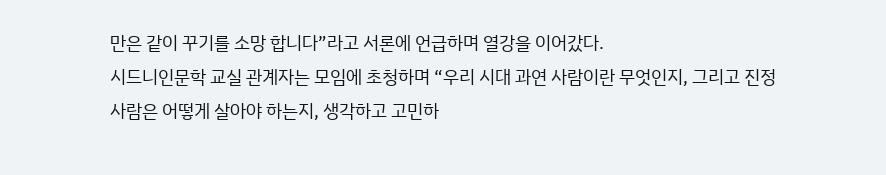만은 같이 꾸기를 소망 합니다”라고 서론에 언급하며 열강을 이어갔다.
시드니인문학 교실 관계자는 모임에 초청하며 “우리 시대 과연 사람이란 무엇인지, 그리고 진정 사람은 어떻게 살아야 하는지, 생각하고 고민하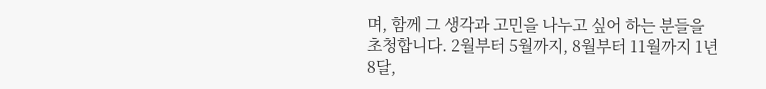며, 함께 그 생각과 고민을 나누고 싶어 하는 분들을 초청합니다. 2월부터 5월까지, 8월부터 11월까지 1년 8달,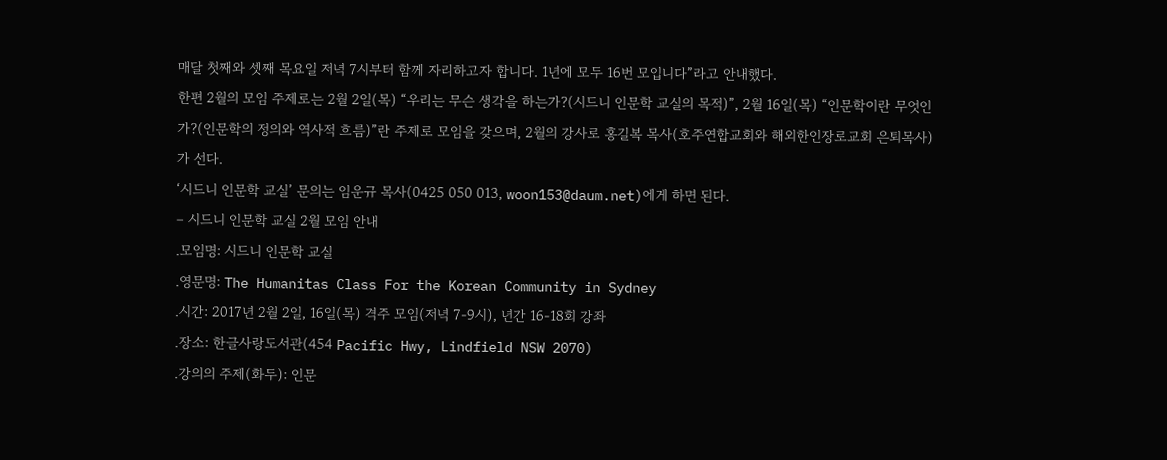매달 첫째와 셋째 목요일 저녁 7시부터 함께 자리하고자 합니다. 1년에 모두 16번 모입니다”라고 안내했다.
한편 2월의 모임 주제로는 2월 2일(목) “우리는 무슨 생각을 하는가?(시드니 인문학 교실의 목적)”, 2월 16일(목) “인문학이란 무엇인가?(인문학의 정의와 역사적 흐름)”란 주제로 모임을 갖으며, 2월의 강사로 홍길복 목사(호주연합교회와 해외한인장로교회 은퇴목사)가 선다.
‘시드니 인문학 교실’ 문의는 임운규 목사(0425 050 013, woon153@daum.net)에게 하면 된다.
– 시드니 인문학 교실 2월 모임 안내
.모임명: 시드니 인문학 교실
.영문명: The Humanitas Class For the Korean Community in Sydney
.시간: 2017년 2월 2일, 16일(목) 격주 모임(저녁 7-9시), 년간 16-18회 강좌
.장소: 한글사랑도서관(454 Pacific Hwy, Lindfield NSW 2070)
.강의의 주제(화두): 인문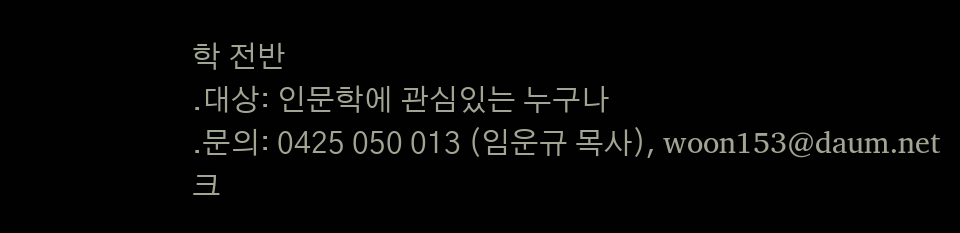학 전반
.대상: 인문학에 관심있는 누구나
.문의: 0425 050 013 (임운규 목사), woon153@daum.net
크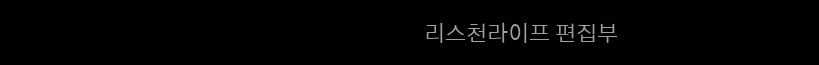리스천라이프 편집부